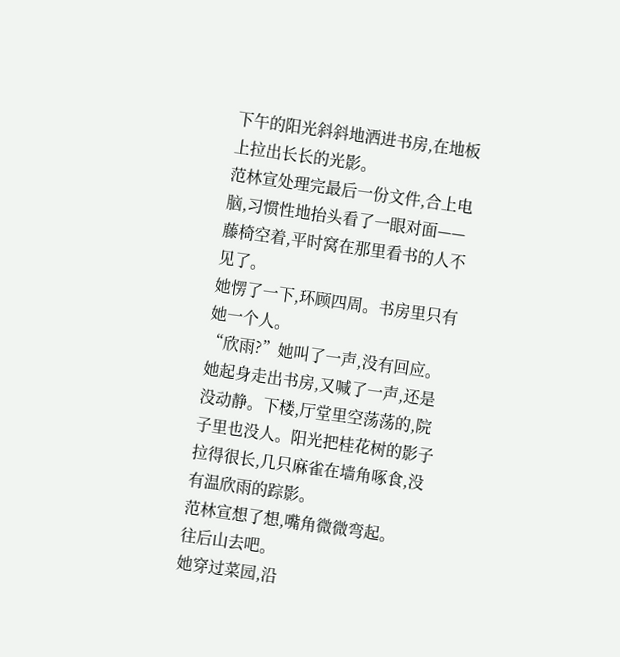下午的阳光斜斜地洒进书房,在地板上拉出长长的光影。
范林宣处理完最后一份文件,合上电脑,习惯性地抬头看了一眼对面——藤椅空着,平时窝在那里看书的人不见了。
她愣了一下,环顾四周。书房里只有她一个人。
“欣雨?”她叫了一声,没有回应。
她起身走出书房,又喊了一声,还是没动静。下楼,厅堂里空荡荡的,院子里也没人。阳光把桂花树的影子拉得很长,几只麻雀在墙角啄食,没有温欣雨的踪影。
范林宣想了想,嘴角微微弯起。
往后山去吧。
她穿过菜园,沿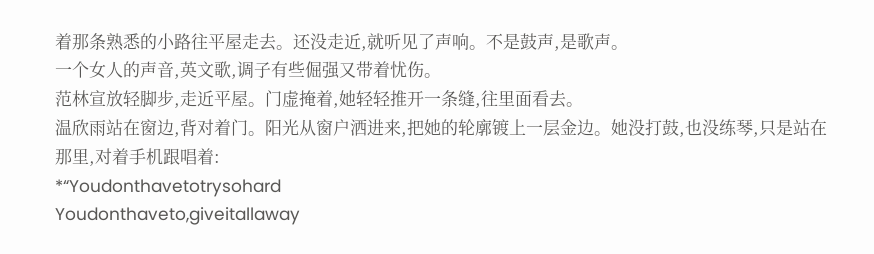着那条熟悉的小路往平屋走去。还没走近,就听见了声响。不是鼓声,是歌声。
一个女人的声音,英文歌,调子有些倔强又带着忧伤。
范林宣放轻脚步,走近平屋。门虚掩着,她轻轻推开一条缝,往里面看去。
温欣雨站在窗边,背对着门。阳光从窗户洒进来,把她的轮廓镀上一层金边。她没打鼓,也没练琴,只是站在那里,对着手机跟唱着:
*“Youdonthavetotrysohard
Youdonthaveto,giveitallaway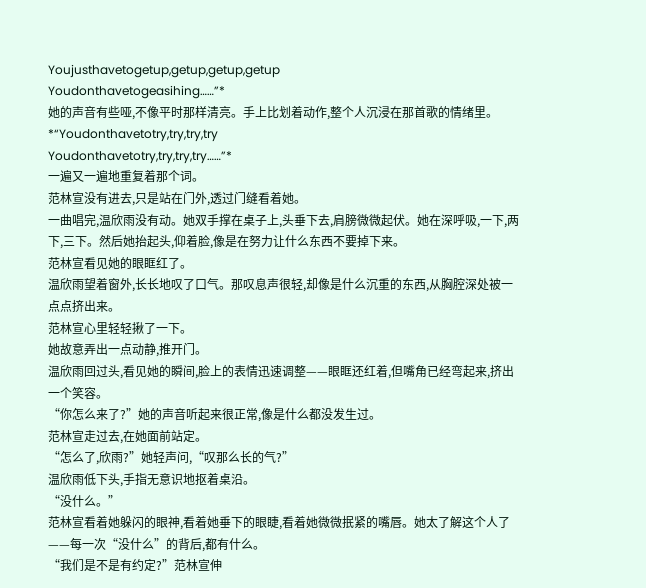Youjusthavetogetup,getup,getup,getup
Youdonthavetogeasihing……”*
她的声音有些哑,不像平时那样清亮。手上比划着动作,整个人沉浸在那首歌的情绪里。
*“Youdonthavetotry,try,try,try
Youdonthavetotry,try,try,try……”*
一遍又一遍地重复着那个词。
范林宣没有进去,只是站在门外,透过门缝看着她。
一曲唱完,温欣雨没有动。她双手撑在桌子上,头垂下去,肩膀微微起伏。她在深呼吸,一下,两下,三下。然后她抬起头,仰着脸,像是在努力让什么东西不要掉下来。
范林宣看见她的眼眶红了。
温欣雨望着窗外,长长地叹了口气。那叹息声很轻,却像是什么沉重的东西,从胸腔深处被一点点挤出来。
范林宣心里轻轻揪了一下。
她故意弄出一点动静,推开门。
温欣雨回过头,看见她的瞬间,脸上的表情迅速调整——眼眶还红着,但嘴角已经弯起来,挤出一个笑容。
“你怎么来了?”她的声音听起来很正常,像是什么都没发生过。
范林宣走过去,在她面前站定。
“怎么了,欣雨?”她轻声问,“叹那么长的气?”
温欣雨低下头,手指无意识地抠着桌沿。
“没什么。”
范林宣看着她躲闪的眼神,看着她垂下的眼睫,看着她微微抿紧的嘴唇。她太了解这个人了——每一次“没什么”的背后,都有什么。
“我们是不是有约定?”范林宣伸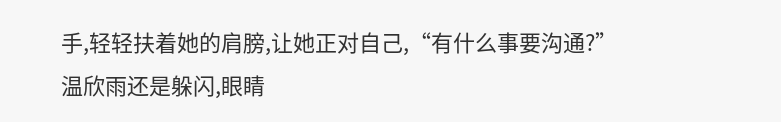手,轻轻扶着她的肩膀,让她正对自己,“有什么事要沟通?”
温欣雨还是躲闪,眼睛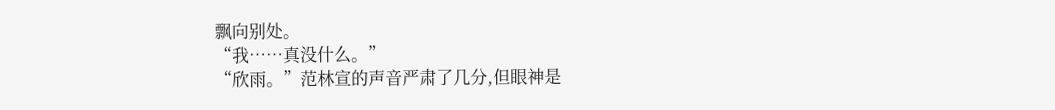飘向别处。
“我……真没什么。”
“欣雨。”范林宣的声音严肃了几分,但眼神是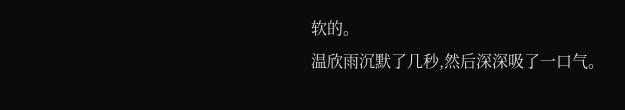软的。
温欣雨沉默了几秒,然后深深吸了一口气。